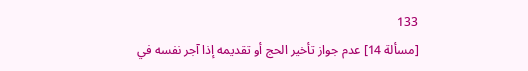133
[مسألة 14] عدم جواز تأخير الحج أو تقديمه إذا آجر نفسه في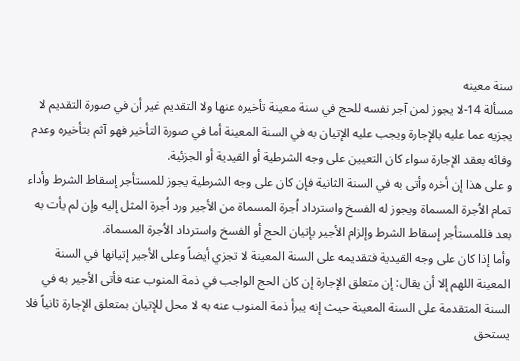سنة معينه
مسألة 14-لا يجوز لمن آجر نفسه للحج في سنة معينة تأخيره عنها ولا التقديم غير أن في صورة التقديم لا يجزيه عما عليه بالإجارة ويجب عليه الإتيان به في السنة المعينة أما في صورة التأخير فهو آثم بتأخيره وعدم وفائه بعقد الإجارة سواء كان التعيين على وجه الشرطية أو القيدية أو الجزئية.
و على هذا إن أخره وأتى به في السنة الثانية فإن كان على وجه الشرطية يجوز للمستأجر إسقاط الشرط وأداء تمام الاُجرة المسماة ويجوز له الفسخ واسترداد اُجرة المسماة من الأجير ورد اُجرة المثل إليه وإن لم يأت به بعد فللمستأجر إسقاط الشرط وإلزام الأجير بإتيان الحج أو الفسخ واسترداد الاُجرة المسماة.
وأما إذا كان على وجه القيدية فتقديمه على السنة المعينة لا تجزي أيضاً وعلى الأجير إتيانها في السنة المعينة اللهم إلا أن يقال: إن متعلق الإجارة إن كان الحج الواجب في ذمة المنوب عنه فأتى الأجير به في السنة المتقدمة على السنة المعينة حيث إنه يبرأ ذمة المنوب عنه به لا محل للإتيان بمتعلق الإجارة ثانياً فلا يستحق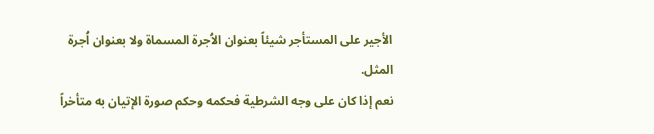الأجير على المستأجر شيئاً بعنوان الاُجرة المسماة ولا بعنوان اُجرة المثل.
نعم إذا كان على وجه الشرطية فحكمه وحكم صورة الإتيان به متأخراً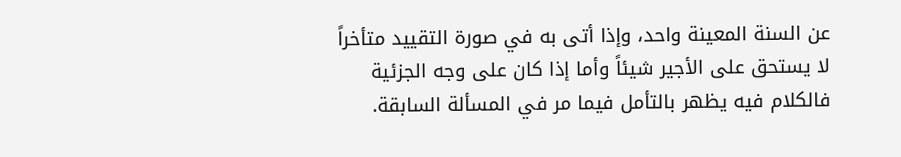عن السنة المعينة واحد، وإذا أتى به في صورة التقييد متأخراً لا يستحق على الأجير شيئاً وأما إذا كان على وجه الجزئية فالكلام فيه يظهر بالتأمل فيما مر في المسألة السابقة.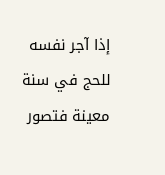إذا آجر نفسه للحج في سنة معينة فتصور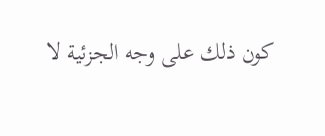كون ذلك على وجه الجزئية لا